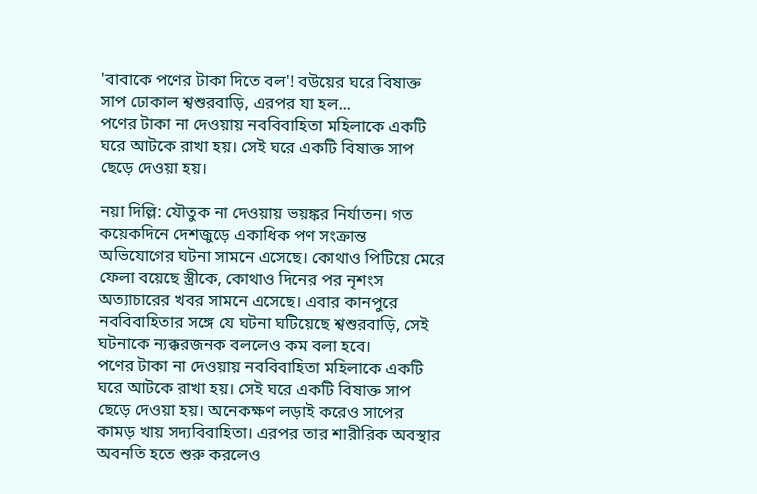'বাবাকে পণের টাকা দিতে বল'! বউয়ের ঘরে বিষাক্ত সাপ ঢোকাল শ্বশুরবাড়ি, এরপর যা হল...
পণের টাকা না দেওয়ায় নববিবাহিতা মহিলাকে একটি ঘরে আটকে রাখা হয়। সেই ঘরে একটি বিষাক্ত সাপ ছেড়ে দেওয়া হয়।

নয়া দিল্লি: যৌতুক না দেওয়ায় ভয়ঙ্কর নির্যাতন। গত কয়েকদিনে দেশজুড়ে একাধিক পণ সংক্রান্ত অভিযোগের ঘটনা সামনে এসেছে। কোথাও পিটিয়ে মেরে ফেলা বয়েছে স্ত্রীকে, কোথাও দিনের পর নৃশংস অত্যাচারের খবর সামনে এসেছে। এবার কানপুরে নববিবাহিতার সঙ্গে যে ঘটনা ঘটিয়েছে শ্বশুরবাড়ি, সেই ঘটনাকে ন্যক্করজনক বললেও কম বলা হবে।
পণের টাকা না দেওয়ায় নববিবাহিতা মহিলাকে একটি ঘরে আটকে রাখা হয়। সেই ঘরে একটি বিষাক্ত সাপ ছেড়ে দেওয়া হয়। অনেকক্ষণ লড়াই করেও সাপের কামড় খায় সদ্যবিবাহিতা। এরপর তার শারীরিক অবস্থার অবনতি হতে শুরু করলেও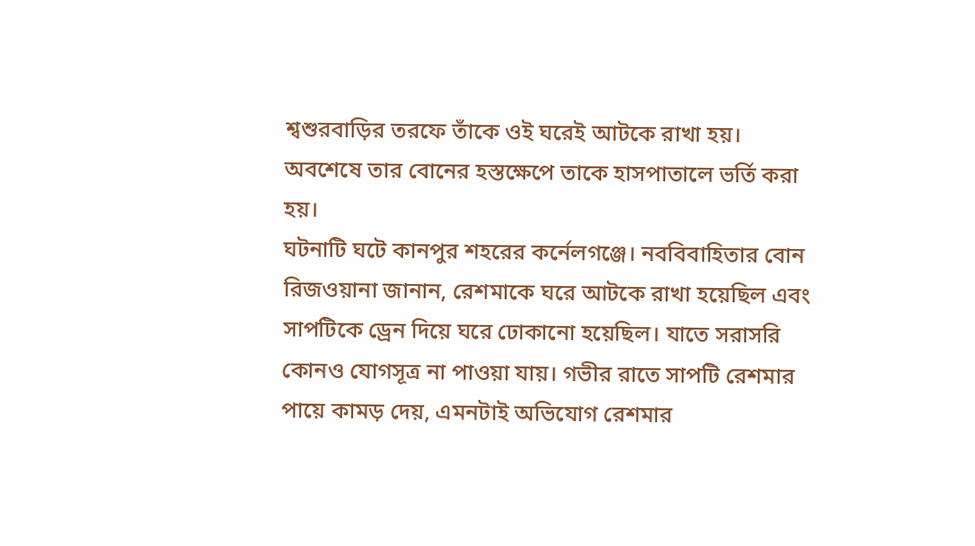শ্বশুরবাড়ির তরফে তাঁকে ওই ঘরেই আটকে রাখা হয়। অবশেষে তার বোনের হস্তক্ষেপে তাকে হাসপাতালে ভর্তি করা হয়।
ঘটনাটি ঘটে কানপুর শহরের কর্নেলগঞ্জে। নববিবাহিতার বোন রিজওয়ানা জানান, রেশমাকে ঘরে আটকে রাখা হয়েছিল এবং সাপটিকে ড্রেন দিয়ে ঘরে ঢোকানো হয়েছিল। যাতে সরাসরি কোনও যোগসূত্র না পাওয়া যায়। গভীর রাতে সাপটি রেশমার পায়ে কামড় দেয়, এমনটাই অভিযোগ রেশমার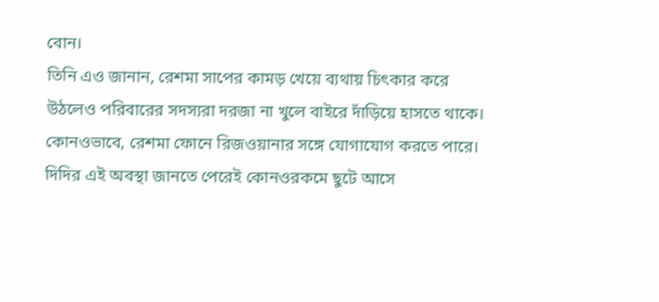বোন।
তিনি এও জানান, রেশমা সাপের কামড় খেয়ে ব্যথায় চিৎকার করে উঠলেও পরিবারের সদস্যরা দরজা না খুলে বাইরে দাঁড়িয়ে হাসতে থাকে। কোনওভাবে, রেশমা ফোনে রিজওয়ানার সঙ্গে যোগাযোগ করতে পারে। দিদির এই অবস্থা জানতে পেরেই কোনওরকমে ছুটে আসে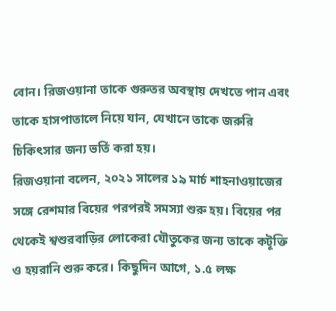বোন। রিজওয়ানা তাকে গুরুতর অবস্থায় দেখতে পান এবং তাকে হাসপাতালে নিয়ে যান, যেখানে তাকে জরুরি চিকিৎসার জন্য ভর্তি করা হয়।
রিজওয়ানা বলেন, ২০২১ সালের ১৯ মার্চ শাহনাওয়াজের সঙ্গে রেশমার বিয়ের পরপরই সমস্যা শুরু হয়। বিয়ের পর থেকেই শ্বশুরবাড়ির লোকেরা যৌতুকের জন্য তাকে কটূক্তি ও হয়রানি শুরু করে। কিছুদিন আগে, ১.৫ লক্ষ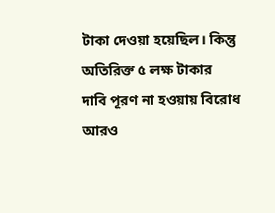টাকা দেওয়া হয়েছিল। কিন্তু অতিরিক্ত ৫ লক্ষ টাকার দাবি পূরণ না হওয়ায় বিরোধ আরও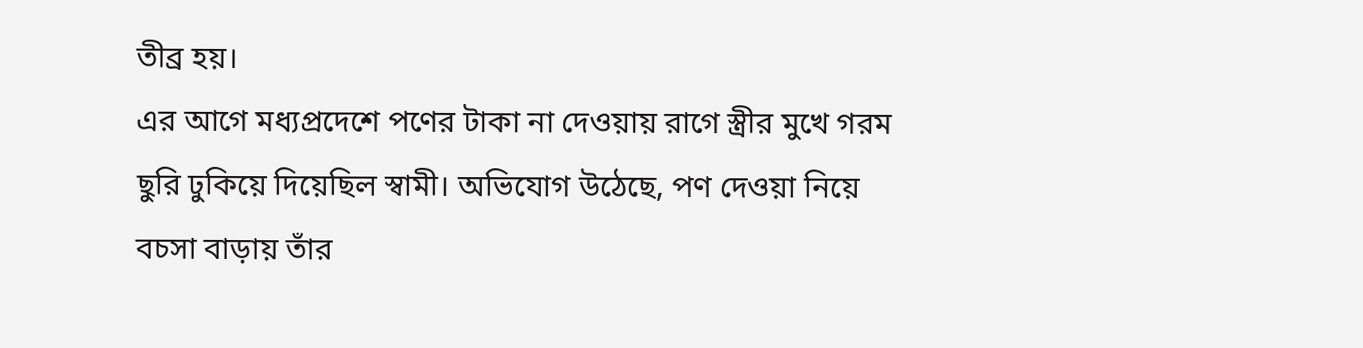তীব্র হয়।
এর আগে মধ্যপ্রদেশে পণের টাকা না দেওয়ায় রাগে স্ত্রীর মুখে গরম ছুরি ঢুকিয়ে দিয়েছিল স্বামী। অভিযোগ উঠেছে, পণ দেওয়া নিয়ে বচসা বাড়ায় তাঁর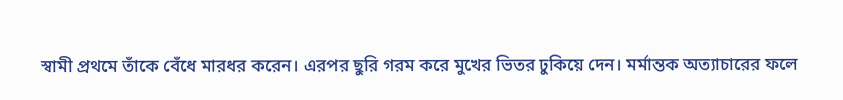স্বামী প্রথমে তাঁকে বেঁধে মারধর করেন। এরপর ছুরি গরম করে মুখের ভিতর ঢুকিয়ে দেন। মর্মান্তক অত্যাচারের ফলে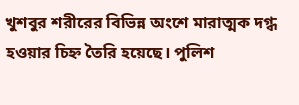খুশবুর শরীরের বিভিন্ন অংশে মারাত্মক দগ্ধ হওয়ার চিহ্ন তৈরি হয়েছে। পুলিশ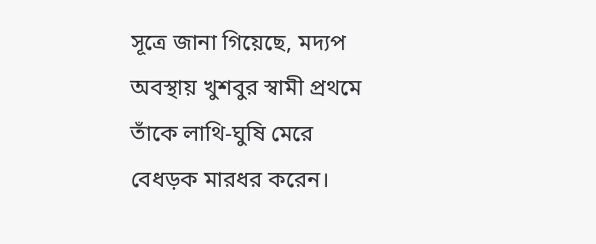সূত্রে জানা গিয়েছে, মদ্যপ অবস্থায় খুশবুর স্বামী প্রথমে তাঁকে লাথি-ঘুষি মেরে বেধড়ক মারধর করেন।